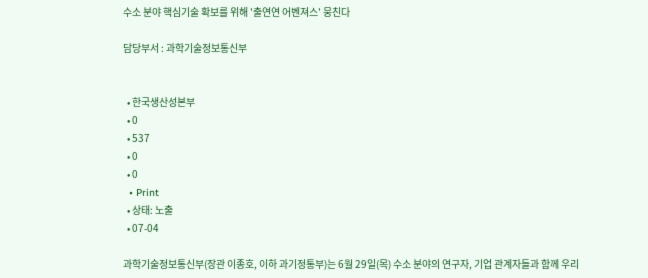수소 분야 핵심기술 확보를 위해 '출연연 어벤져스' 뭉친다

담당부서 : 과학기술정보통신부


  • 한국생산성본부
  • 0
  • 537
  • 0
  • 0
  • Print
  • 상태: 노출
  • 07-04

과학기술정보통신부(장관 이종호, 이하 과기정통부)는 6월 29일(목) 수소 분야의 연구자, 기업 관계자들과 함께 우리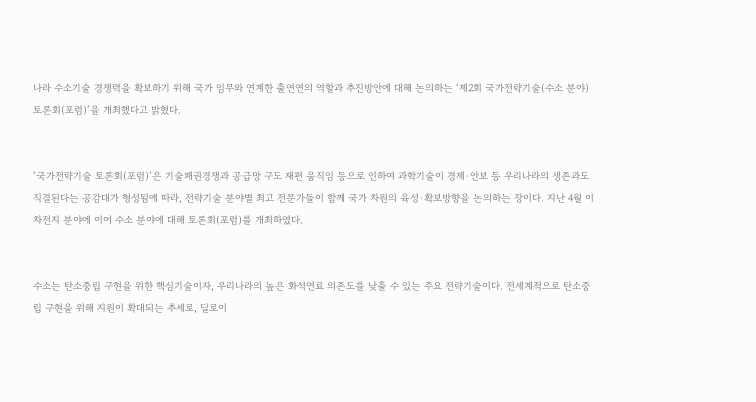나라 수소기술 경쟁력을 확보하기 위해 국가 임무와 연계한 출연연의 역할과 추진방안에 대해 논의하는 ‘제2회 국가전략기술(수소 분야) 토론회(포럼)’을 개최했다고 밝혔다.


‘국가전략기술 토론회(포럼)’은 기술패권경쟁과 공급망 구도 재편 움직임 등으로 인하여 과학기술이 경제·안보 등 우리나라의 생존과도 직결된다는 공감대가 형성됨에 따라, 전략기술 분야별 최고 전문가들이 함께 국가 차원의 육성·확보방향을 논의하는 장이다. 지난 4월 이차전지 분야에 이어 수소 분야에 대해 토론회(포럼)를 개최하였다.


수소는 탄소중립 구현을 위한 핵심기술이자, 우리나라의 높은 화석연료 의존도를 낮출 수 있는 주요 전략기술이다. 전세계적으로 탄소중립 구현을 위해 지원이 확대되는 추세로, 딜로이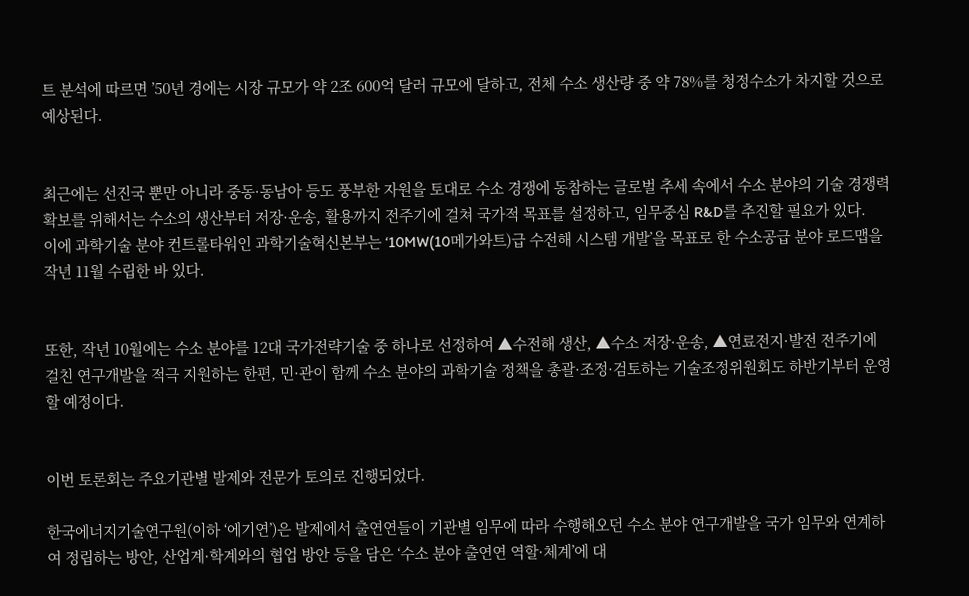트 분석에 따르면 ’50년 경에는 시장 규모가 약 2조 600억 달러 규모에 달하고, 전체 수소 생산량 중 약 78%를 청정수소가 차지할 것으로 예상된다.


최근에는 선진국 뿐만 아니라 중동·동남아 등도 풍부한 자원을 토대로 수소 경쟁에 동참하는 글로벌 추세 속에서 수소 분야의 기술 경쟁력 확보를 위해서는 수소의 생산부터 저장·운송, 활용까지 전주기에 걸쳐 국가적 목표를 설정하고, 임무중심 R&D를 추진할 필요가 있다.
이에 과학기술 분야 컨트롤타워인 과학기술혁신본부는 ‘10MW(10메가와트)급 수전해 시스템 개발’을 목표로 한 수소공급 분야 로드맵을 작년 11월 수립한 바 있다.


또한, 작년 10월에는 수소 분야를 12대 국가전략기술 중 하나로 선정하여 ▲수전해 생산, ▲수소 저장·운송, ▲연료전지·발전 전주기에 걸친 연구개발을 적극 지원하는 한편, 민·관이 함께 수소 분야의 과학기술 정책을 총괄·조정·검토하는 기술조정위원회도 하반기부터 운영할 예정이다.


이번 토론회는 주요기관별 발제와 전문가 토의로 진행되었다.

한국에너지기술연구원(이하 ‘에기연’)은 발제에서 출연연들이 기관별 임무에 따라 수행해오던 수소 분야 연구개발을 국가 임무와 연계하여 정립하는 방안, 산업계·학계와의 협업 방안 등을 담은 ‘수소 분야 출연연 역할·체계’에 대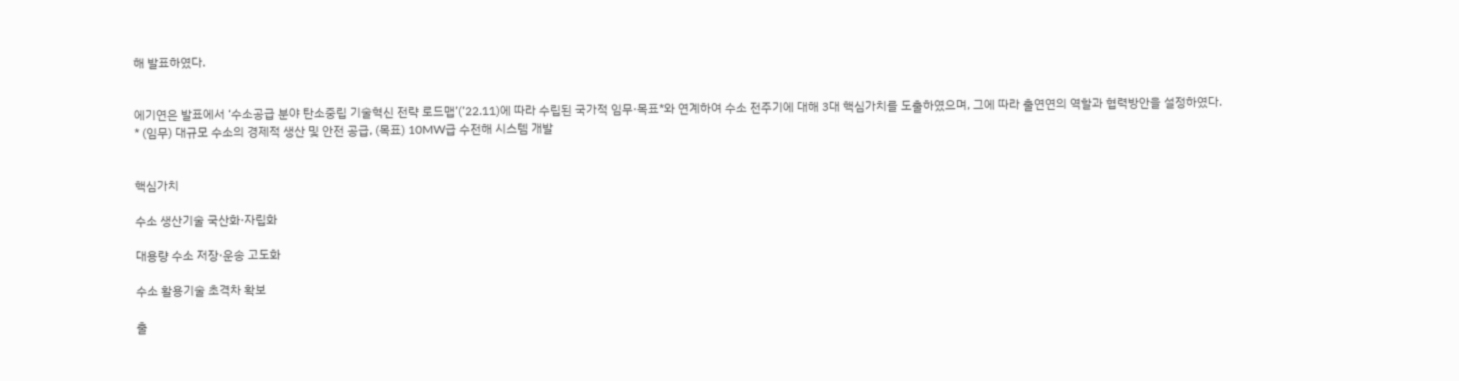해 발표하였다.


에기연은 발표에서 ‘수소공급 분야 탄소중립 기술혁신 전략 로드맵’(’22.11)에 따라 수립된 국가적 임무·목표*와 연계하여 수소 전주기에 대해 3대 핵심가치를 도출하였으며, 그에 따라 출연연의 역할과 협력방안을 설정하였다.
* (임무) 대규모 수소의 경제적 생산 및 안전 공급, (목표) 10MW급 수전해 시스템 개발


핵심가치

수소 생산기술 국산화·자립화

대용량 수소 저장·운송 고도화

수소 활용기술 초격차 확보

출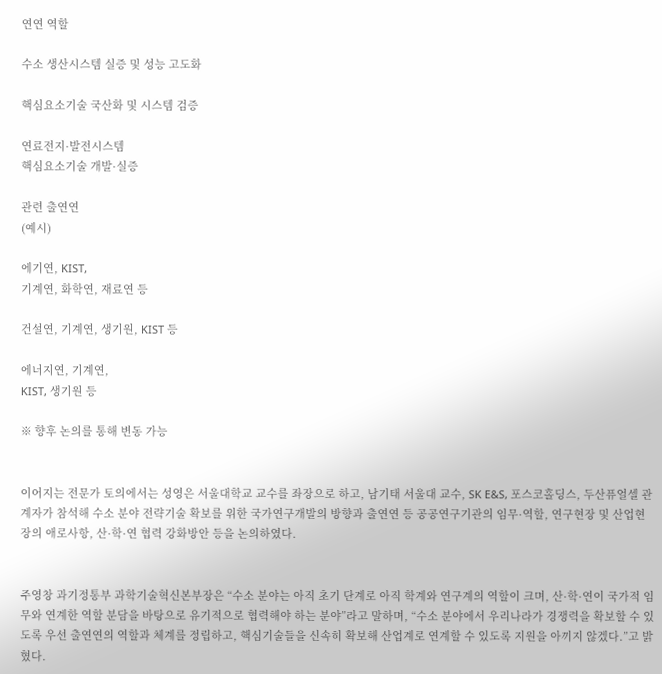연연 역할

수소 생산시스템 실증 및 성능 고도화

핵심요소기술 국산화 및 시스템 검증

연료전지·발전시스템
핵심요소기술 개발·실증

관련 출연연
(예시)

에기연, KIST,
기계연, 화학연, 재료연 등

건설연, 기계연, 생기원, KIST 등

에너지연, 기계연,
KIST, 생기원 등

※ 향후 논의를 통해 변동 가능


이어지는 전문가 토의에서는 성영은 서울대학교 교수를 좌장으로 하고, 남기태 서울대 교수, SK E&S, 포스코홀딩스, 두산퓨얼셀 관계자가 참석해 수소 분야 전략기술 확보를 위한 국가연구개발의 방향과 출연연 등 공공연구기관의 임무·역할, 연구현장 및 산업현장의 애로사항, 산·학·연 협력 강화방안 등을 논의하였다.


주영창 과기정통부 과학기술혁신본부장은 “수소 분야는 아직 초기 단계로 아직 학계와 연구계의 역할이 크며, 산·학·연이 국가적 임무와 연계한 역할 분담을 바탕으로 유기적으로 협력해야 하는 분야”라고 말하며, “수소 분야에서 우리나라가 경쟁력을 확보할 수 있도록 우선 출연연의 역할과 체계를 정립하고, 핵심기술들을 신속히 확보해 산업계로 연계할 수 있도록 지원을 아끼지 않겠다.”고 밝혔다.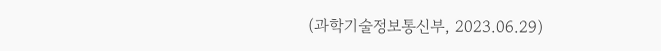(과학기술정보통신부, 2023.06.29)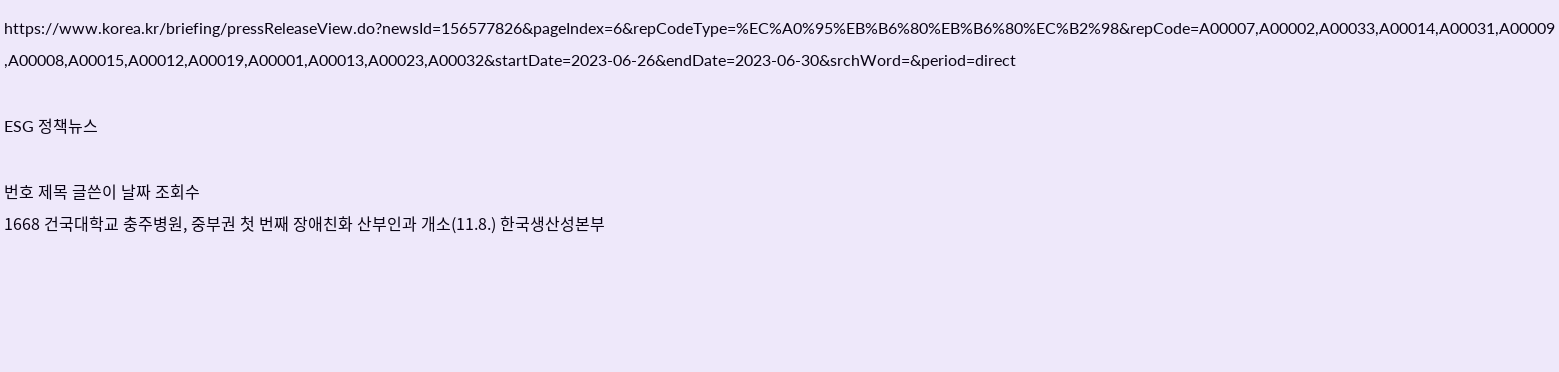https://www.korea.kr/briefing/pressReleaseView.do?newsId=156577826&pageIndex=6&repCodeType=%EC%A0%95%EB%B6%80%EB%B6%80%EC%B2%98&repCode=A00007,A00002,A00033,A00014,A00031,A00009,A00008,A00015,A00012,A00019,A00001,A00013,A00023,A00032&startDate=2023-06-26&endDate=2023-06-30&srchWord=&period=direct

ESG 정책뉴스

번호 제목 글쓴이 날짜 조회수
1668 건국대학교 충주병원, 중부권 첫 번째 장애친화 산부인과 개소(11.8.) 한국생산성본부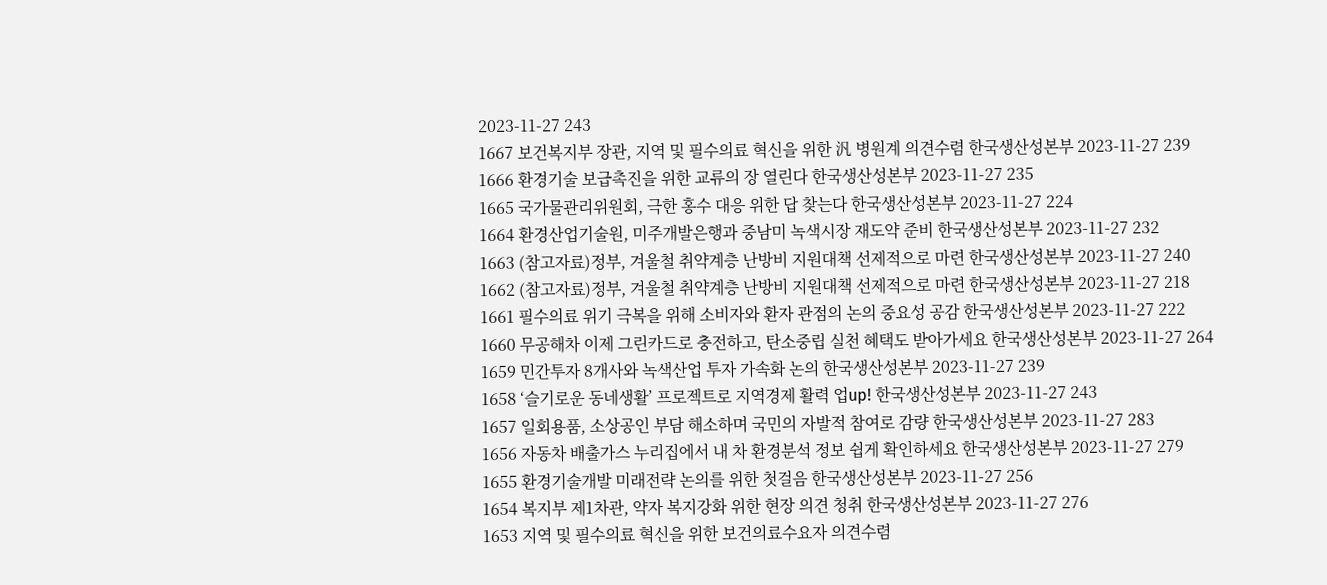2023-11-27 243
1667 보건복지부 장관, 지역 및 필수의료 혁신을 위한 汎 병원계 의견수렴 한국생산성본부 2023-11-27 239
1666 환경기술 보급촉진을 위한 교류의 장 열린다 한국생산성본부 2023-11-27 235
1665 국가물관리위원회, 극한 홍수 대응 위한 답 찾는다 한국생산성본부 2023-11-27 224
1664 환경산업기술원, 미주개발은행과 중남미 녹색시장 재도약 준비 한국생산성본부 2023-11-27 232
1663 (참고자료)정부, 겨울철 취약계층 난방비 지원대책 선제적으로 마련 한국생산성본부 2023-11-27 240
1662 (참고자료)정부, 겨울철 취약계층 난방비 지원대책 선제적으로 마련 한국생산성본부 2023-11-27 218
1661 필수의료 위기 극복을 위해 소비자와 환자 관점의 논의 중요성 공감 한국생산성본부 2023-11-27 222
1660 무공해차 이제 그린카드로 충전하고, 탄소중립 실천 혜택도 받아가세요 한국생산성본부 2023-11-27 264
1659 민간투자 8개사와 녹색산업 투자 가속화 논의 한국생산성본부 2023-11-27 239
1658 ‘슬기로운 동네생활’ 프로젝트로 지역경제 활력 업up! 한국생산성본부 2023-11-27 243
1657 일회용품, 소상공인 부담 해소하며 국민의 자발적 참여로 감량 한국생산성본부 2023-11-27 283
1656 자동차 배출가스 누리집에서 내 차 환경분석 정보 쉽게 확인하세요 한국생산성본부 2023-11-27 279
1655 환경기술개발 미래전략 논의를 위한 첫걸음 한국생산성본부 2023-11-27 256
1654 복지부 제1차관, 약자 복지강화 위한 현장 의견 청취 한국생산성본부 2023-11-27 276
1653 지역 및 필수의료 혁신을 위한 보건의료수요자 의견수렴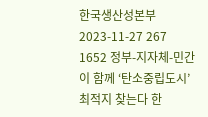한국생산성본부 2023-11-27 267
1652 정부-지자체-민간이 함께 ‘탄소중립도시’ 최적지 찾는다 한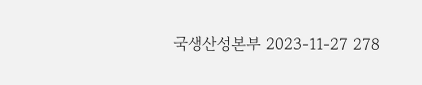국생산성본부 2023-11-27 278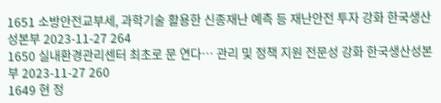1651 소방안전교부세, 과학기술 활용한 신종재난 예측 등 재난안전 투자 강화 한국생산성본부 2023-11-27 264
1650 실내환경관리센터 최초로 문 연다… 관리 및 정책 지원 전문성 강화 한국생산성본부 2023-11-27 260
1649 현 정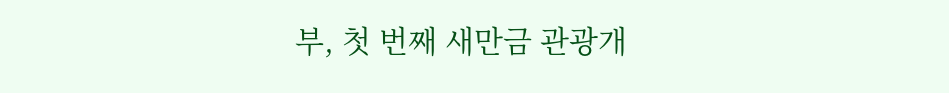부, 첫 번째 새만금 관광개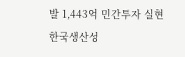발 1,443억 민간투자 실현 한국생산성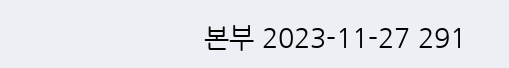본부 2023-11-27 291